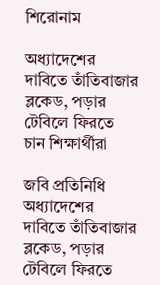শিরোনাম

অধ্যাদেশের দাবিতে তাঁতিবাজার ব্লকেড, পড়ার টেবিলে ফিরতে চান শিক্ষার্থীরা

জবি প্রতিনিধি
অধ্যাদেশের দাবিতে তাঁতিবাজার ব্লকেড, পড়ার টেবিলে ফিরতে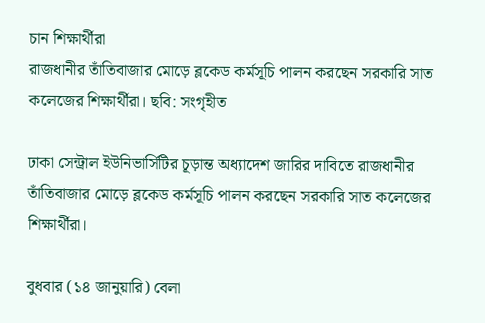চান শিক্ষার্থীরা
রাজধানীর তাঁতিবাজার মোড়ে ব্লকেড কর্মসূচি পালন করছেন সরকারি সাত কলেজের শিক্ষার্থীরা। ছবি: সংগৃহীত

ঢাকা সেন্ট্রাল ইউনিভার্সিটির চূড়ান্ত অধ্যাদেশ জারির দাবিতে রাজধানীর তাঁতিবাজার মোড়ে ব্লকেড কর্মসূচি পালন করছেন সরকারি সাত কলেজের শিক্ষার্থীরা।

বুধবার (১৪ জানুয়ারি) বেলা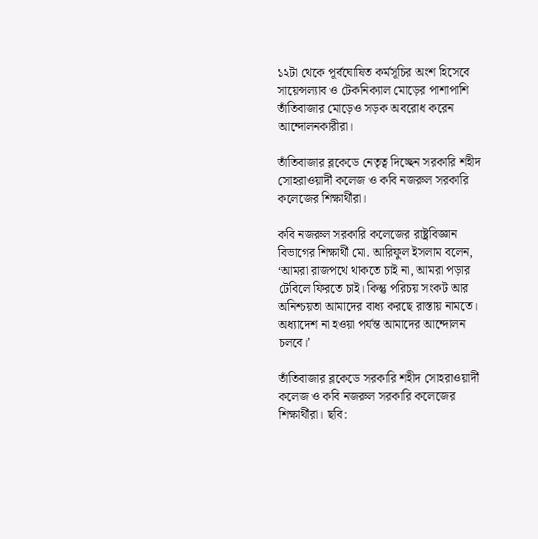১২টা থেকে পূর্বঘোষিত কর্মসূচির অংশ হিসেবে সায়েন্সল্যাব ও টেকনিক্যাল মোড়ের পাশাপাশি তাঁতিবাজার মোড়েও সড়ক অবরোধ করেন আন্দোলনকারীরা।

তাঁতিবাজার ব্লকেডে নেতৃত্ব দিচ্ছেন সরকারি শহীদ সোহরাওয়ার্দী কলেজ ও কবি নজরুল সরকারি কলেজের শিক্ষার্থীরা।

কবি নজরুল সরকারি কলেজের রাষ্ট্রবিজ্ঞান বিভাগের শিক্ষার্থী মো. আরিফুল ইসলাম বলেন, ‘আমরা রাজপথে থাকতে চাই না, আমরা পড়ার টেবিলে ফিরতে চাই। কিন্তু পরিচয় সংকট আর অনিশ্চয়তা আমাদের বাধ্য করছে রাস্তায় নামতে। অধ্যাদেশ না হওয়া পর্যন্ত আমাদের আন্দোলন চলবে।’

তাঁতিবাজার ব্লকেডে সরকারি শহীদ সোহরাওয়ার্দী কলেজ ও কবি নজরুল সরকারি কলেজের শিক্ষার্থীরা। ছবি: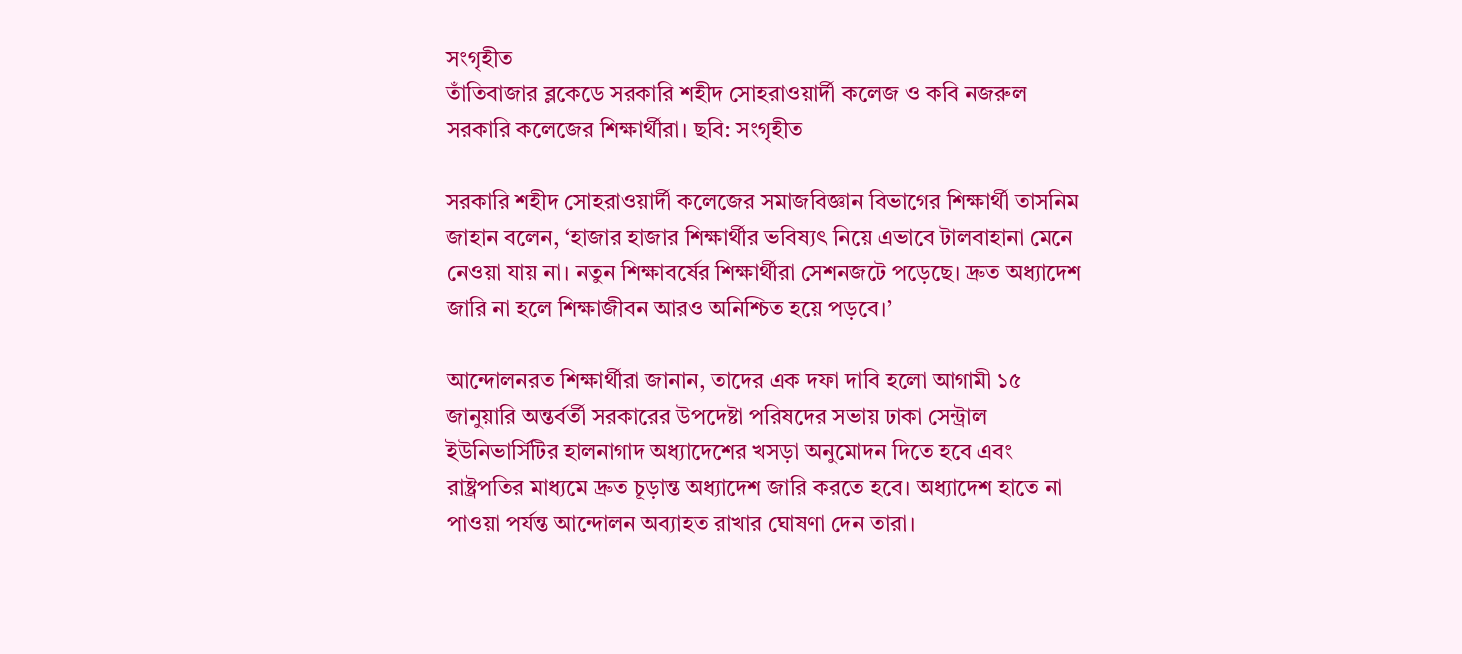সংগৃহীত
তাঁতিবাজার ব্লকেডে সরকারি শহীদ সোহরাওয়ার্দী কলেজ ও কবি নজরুল সরকারি কলেজের শিক্ষার্থীরা। ছবি: সংগৃহীত

সরকারি শহীদ সোহরাওয়ার্দী কলেজের সমাজবিজ্ঞান বিভাগের শিক্ষার্থী তাসনিম জাহান বলেন, ‘হাজার হাজার শিক্ষার্থীর ভবিষ্যৎ নিয়ে এভাবে টালবাহানা মেনে নেওয়া যায় না। নতুন শিক্ষাবর্ষের শিক্ষার্থীরা সেশনজটে পড়েছে। দ্রুত অধ্যাদেশ জারি না হলে শিক্ষাজীবন আরও অনিশ্চিত হয়ে পড়বে।’

আন্দোলনরত শিক্ষার্থীরা জানান, তাদের এক দফা দাবি হলো আগামী ১৫ জানুয়ারি অন্তর্বর্তী সরকারের উপদেষ্টা পরিষদের সভায় ঢাকা সেন্ট্রাল ইউনিভার্সিটির হালনাগাদ অধ্যাদেশের খসড়া অনুমোদন দিতে হবে এবং রাষ্ট্রপতির মাধ্যমে দ্রুত চূড়ান্ত অধ্যাদেশ জারি করতে হবে। অধ্যাদেশ হাতে না পাওয়া পর্যন্ত আন্দোলন অব্যাহত রাখার ঘোষণা দেন তারা।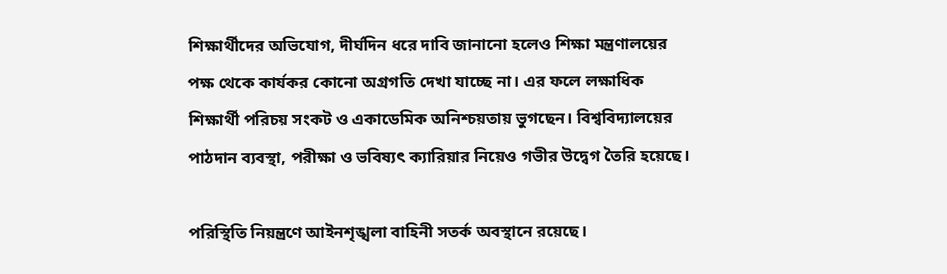শিক্ষার্থীদের অভিযোগ, দীর্ঘদিন ধরে দাবি জানানো হলেও শিক্ষা মন্ত্রণালয়ের পক্ষ থেকে কার্যকর কোনো অগ্রগতি দেখা যাচ্ছে না। এর ফলে লক্ষাধিক শিক্ষার্থী পরিচয় সংকট ও একাডেমিক অনিশ্চয়তায় ভুগছেন। বিশ্ববিদ্যালয়ের পাঠদান ব্যবস্থা, পরীক্ষা ও ভবিষ্যৎ ক্যারিয়ার নিয়েও গভীর উদ্বেগ তৈরি হয়েছে।

পরিস্থিতি নিয়ন্ত্রণে আইনশৃঙ্খলা বাহিনী সতর্ক অবস্থানে রয়েছে।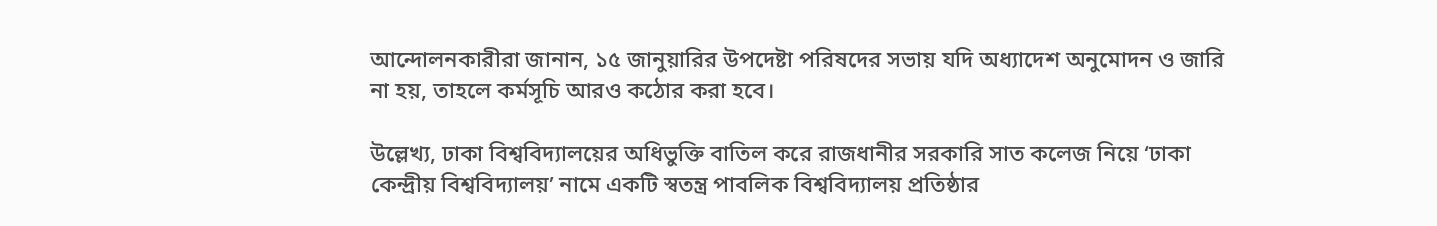আন্দোলনকারীরা জানান, ১৫ জানুয়ারির উপদেষ্টা পরিষদের সভায় যদি অধ্যাদেশ অনুমোদন ও জারি না হয়, তাহলে কর্মসূচি আরও কঠোর করা হবে।

উল্লেখ্য, ঢাকা বিশ্ববিদ্যালয়ের অধিভুক্তি বাতিল করে রাজধানীর সরকারি সাত কলেজ নিয়ে ‘ঢাকা কেন্দ্রীয় বিশ্ববিদ্যালয়’ নামে একটি স্বতন্ত্র পাবলিক বিশ্ববিদ্যালয় প্রতিষ্ঠার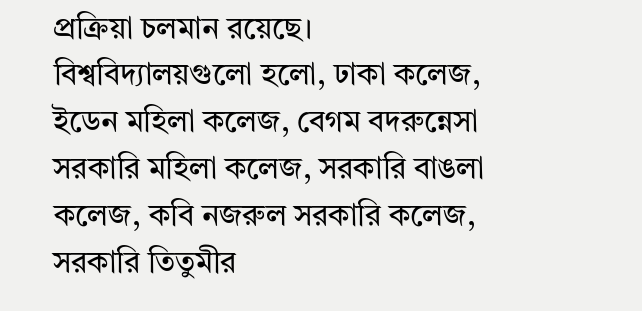প্রক্রিয়া চলমান রয়েছে। বিশ্ববিদ্যালয়গুলো হলো, ঢাকা কলেজ, ইডেন মহিলা কলেজ, বেগম বদরুন্নেসা সরকারি মহিলা কলেজ, সরকারি বাঙলা কলেজ, কবি নজরুল সরকারি কলেজ, সরকারি তিতুমীর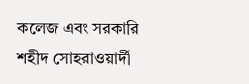কলেজ এবং সরকারি শহীদ সোহরাওয়ার্দী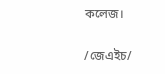কলেজ।

/জেএইচ/